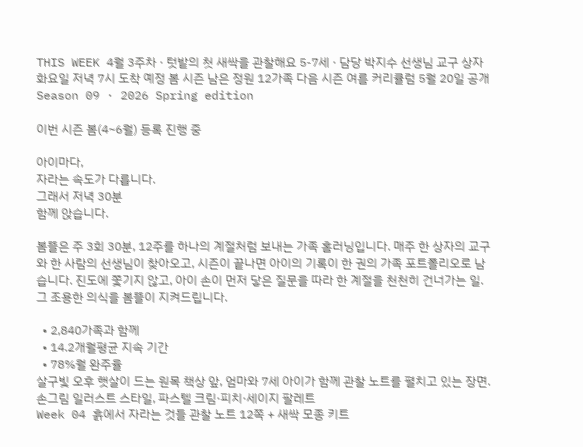THIS WEEK 4월 3주차 · 텃밭의 첫 새싹을 관찰해요 5-7세 · 담당 박지수 선생님 교구 상자 화요일 저녁 7시 도착 예정 봄 시즌 남은 정원 12가족 다음 시즌 여름 커리큘럼 5월 20일 공개
Season 09 · 2026 Spring edition

이번 시즌 봄(4~6월) 등록 진행 중

아이마다,
자라는 속도가 다릅니다.
그래서 저녁 30분
함께 앉습니다.

봄뜰은 주 3회 30분, 12주를 하나의 계절처럼 보내는 가족 홈러닝입니다. 매주 한 상자의 교구와 한 사람의 선생님이 찾아오고, 시즌이 끝나면 아이의 기록이 한 권의 가족 포트폴리오로 남습니다. 진도에 쫓기지 않고, 아이 손이 먼저 닿은 질문을 따라 한 계절을 천천히 건너가는 일. 그 조용한 의식을 봄뜰이 지켜드립니다.

  • 2,840가족과 함께
  • 14.2개월평균 지속 기간
  • 78%월 완주율
살구빛 오후 햇살이 드는 원목 책상 앞, 엄마와 7세 아이가 함께 관찰 노트를 펼치고 있는 장면. 손그림 일러스트 스타일, 파스텔 크림·피치·세이지 팔레트
Week 04 흙에서 자라는 것들 관찰 노트 12쪽 + 새싹 모종 키트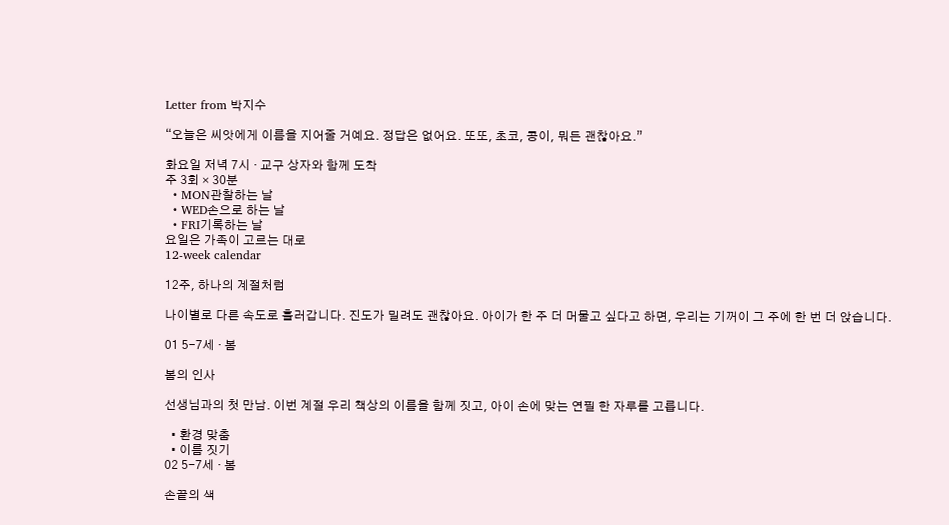Letter from 박지수

“오늘은 씨앗에게 이름을 지어줄 거예요. 정답은 없어요. 또또, 초코, 콩이, 뭐든 괜찮아요.”

화요일 저녁 7시 · 교구 상자와 함께 도착
주 3회 × 30분
  • MON관찰하는 날
  • WED손으로 하는 날
  • FRI기록하는 날
요일은 가족이 고르는 대로
12-week calendar

12주, 하나의 계절처럼

나이별로 다른 속도로 흘러갑니다. 진도가 밀려도 괜찮아요. 아이가 한 주 더 머물고 싶다고 하면, 우리는 기꺼이 그 주에 한 번 더 앉습니다.

01 5-7세 · 봄

봄의 인사

선생님과의 첫 만남. 이번 계절 우리 책상의 이름을 함께 짓고, 아이 손에 맞는 연필 한 자루를 고릅니다.

  • 환경 맞춤
  • 이름 짓기
02 5-7세 · 봄

손끝의 색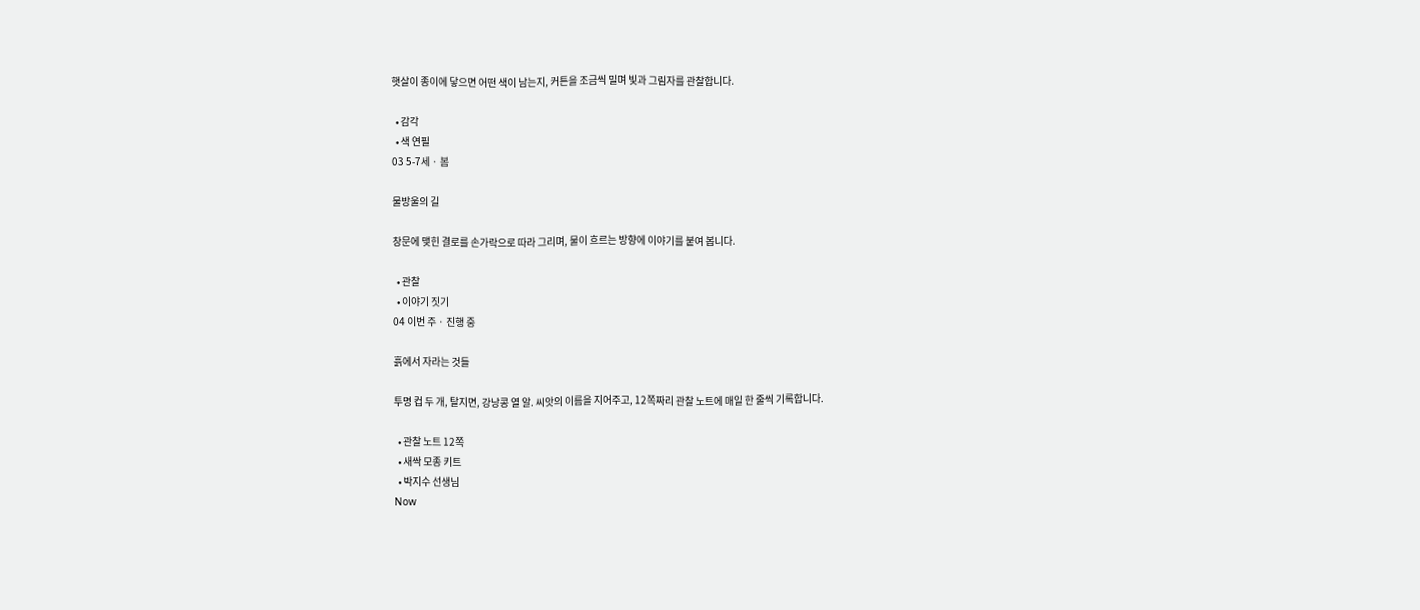햇살이 종이에 닿으면 어떤 색이 남는지, 커튼을 조금씩 밀며 빛과 그림자를 관찰합니다.

  • 감각
  • 색 연필
03 5-7세 · 봄

물방울의 길

창문에 맺힌 결로를 손가락으로 따라 그리며, 물이 흐르는 방향에 이야기를 붙여 봅니다.

  • 관찰
  • 이야기 짓기
04 이번 주 · 진행 중

흙에서 자라는 것들

투명 컵 두 개, 탈지면, 강낭콩 열 알. 씨앗의 이름을 지어주고, 12쪽짜리 관찰 노트에 매일 한 줄씩 기록합니다.

  • 관찰 노트 12쪽
  • 새싹 모종 키트
  • 박지수 선생님
Now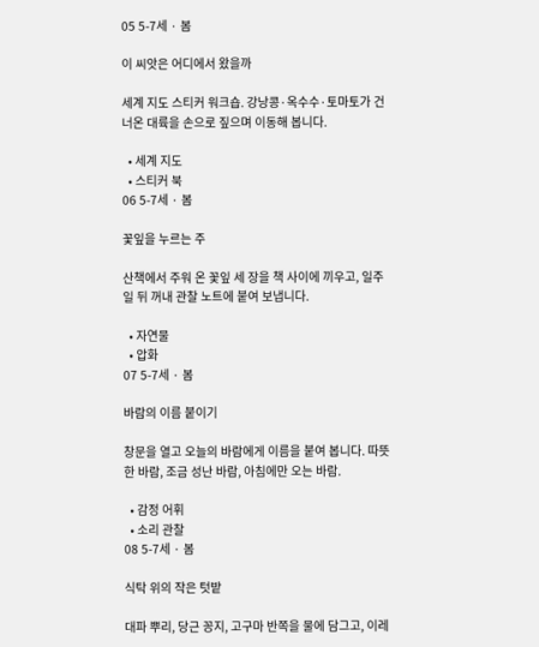05 5-7세 · 봄

이 씨앗은 어디에서 왔을까

세계 지도 스티커 워크숍. 강낭콩·옥수수·토마토가 건너온 대륙을 손으로 짚으며 이동해 봅니다.

  • 세계 지도
  • 스티커 북
06 5-7세 · 봄

꽃잎을 누르는 주

산책에서 주워 온 꽃잎 세 장을 책 사이에 끼우고, 일주일 뒤 꺼내 관찰 노트에 붙여 보냅니다.

  • 자연물
  • 압화
07 5-7세 · 봄

바람의 이름 붙이기

창문을 열고 오늘의 바람에게 이름을 붙여 봅니다. 따뜻한 바람, 조금 성난 바람, 아침에만 오는 바람.

  • 감정 어휘
  • 소리 관찰
08 5-7세 · 봄

식탁 위의 작은 텃밭

대파 뿌리, 당근 꽁지, 고구마 반쪽을 물에 담그고, 이레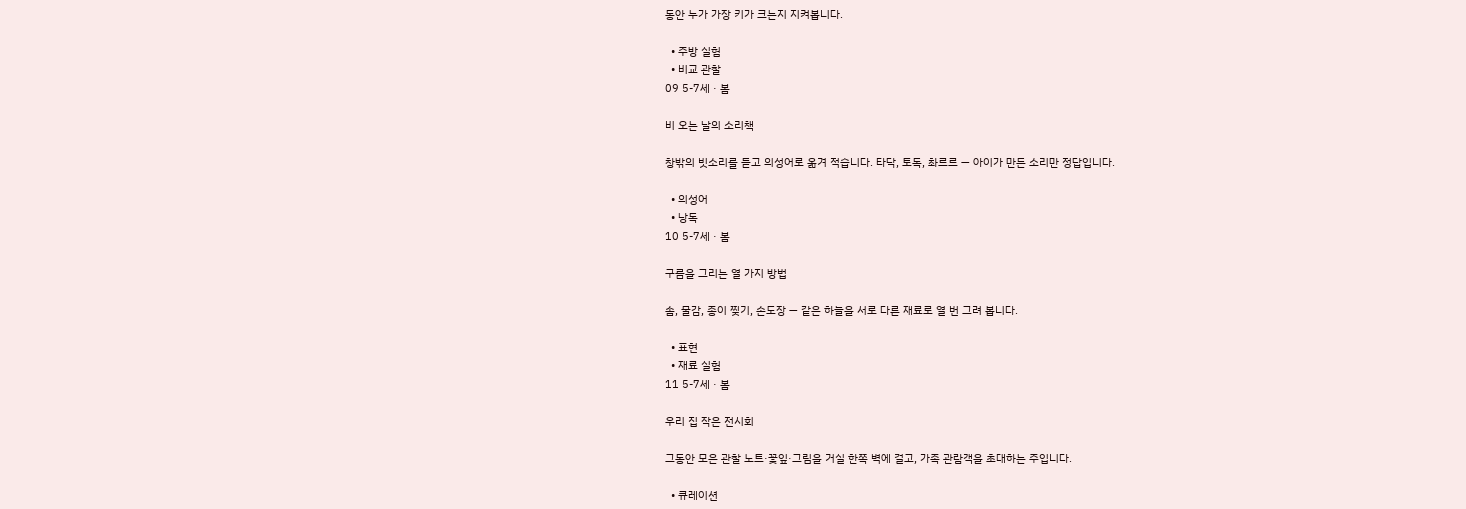동안 누가 가장 키가 크는지 지켜봅니다.

  • 주방 실험
  • 비교 관찰
09 5-7세 · 봄

비 오는 날의 소리책

창밖의 빗소리를 듣고 의성어로 옮겨 적습니다. 타닥, 토독, 촤르르 — 아이가 만든 소리만 정답입니다.

  • 의성어
  • 낭독
10 5-7세 · 봄

구름을 그리는 열 가지 방법

솜, 물감, 종이 찢기, 손도장 — 같은 하늘을 서로 다른 재료로 열 번 그려 봅니다.

  • 표현
  • 재료 실험
11 5-7세 · 봄

우리 집 작은 전시회

그동안 모은 관찰 노트·꽃잎·그림을 거실 한쪽 벽에 걸고, 가족 관람객을 초대하는 주입니다.

  • 큐레이션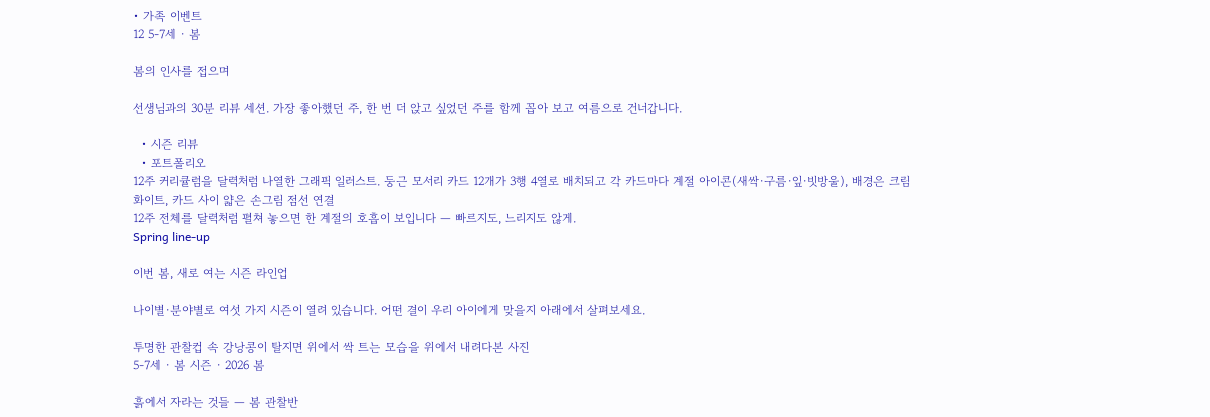• 가족 이벤트
12 5-7세 · 봄

봄의 인사를 접으며

선생님과의 30분 리뷰 세션. 가장 좋아했던 주, 한 번 더 앉고 싶었던 주를 함께 꼽아 보고 여름으로 건너갑니다.

  • 시즌 리뷰
  • 포트폴리오
12주 커리큘럼을 달력처럼 나열한 그래픽 일러스트. 둥근 모서리 카드 12개가 3행 4열로 배치되고 각 카드마다 계절 아이콘(새싹·구름·잎·빗방울), 배경은 크림 화이트, 카드 사이 얇은 손그림 점선 연결
12주 전체를 달력처럼 펼쳐 놓으면 한 계절의 호흡이 보입니다 — 빠르지도, 느리지도 않게.
Spring line-up

이번 봄, 새로 여는 시즌 라인업

나이별·분야별로 여섯 가지 시즌이 열려 있습니다. 어떤 결이 우리 아이에게 맞을지 아래에서 살펴보세요.

투명한 관찰컵 속 강낭콩이 탈지면 위에서 싹 트는 모습을 위에서 내려다본 사진
5-7세 · 봄 시즌 · 2026 봄

흙에서 자라는 것들 — 봄 관찰반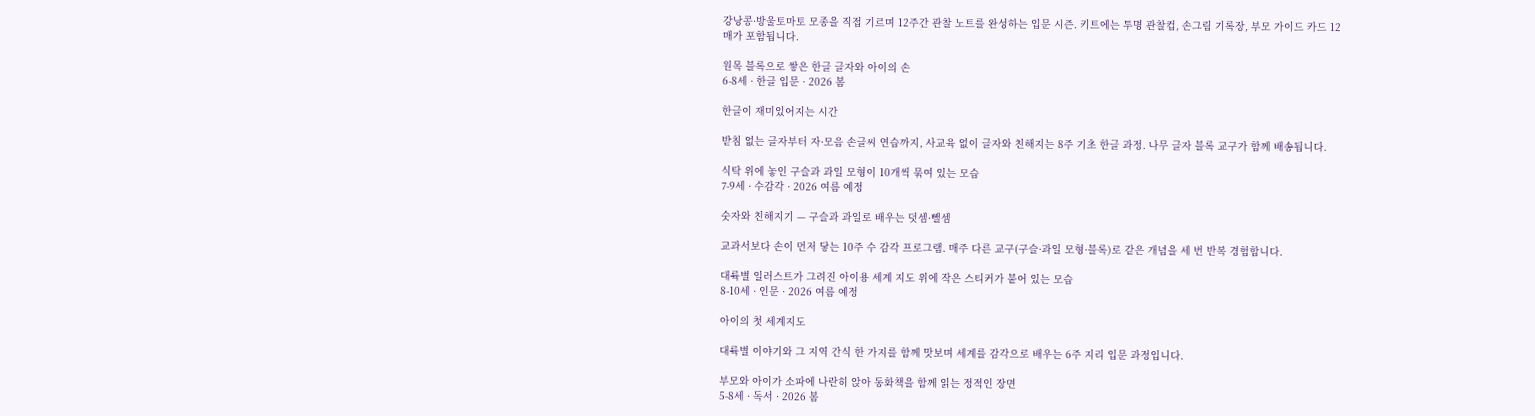강낭콩·방울토마토 모종을 직접 기르며 12주간 관찰 노트를 완성하는 입문 시즌. 키트에는 투명 관찰컵, 손그림 기록장, 부모 가이드 카드 12매가 포함됩니다.

원목 블록으로 쌓은 한글 글자와 아이의 손
6-8세 · 한글 입문 · 2026 봄

한글이 재미있어지는 시간

받침 없는 글자부터 자·모음 손글씨 연습까지, 사교육 없이 글자와 친해지는 8주 기초 한글 과정. 나무 글자 블록 교구가 함께 배송됩니다.

식탁 위에 놓인 구슬과 과일 모형이 10개씩 묶여 있는 모습
7-9세 · 수감각 · 2026 여름 예정

숫자와 친해지기 — 구슬과 과일로 배우는 덧셈·뺄셈

교과서보다 손이 먼저 닿는 10주 수 감각 프로그램. 매주 다른 교구(구슬·과일 모형·블록)로 같은 개념을 세 번 반복 경험합니다.

대륙별 일러스트가 그려진 아이용 세계 지도 위에 작은 스티커가 붙어 있는 모습
8-10세 · 인문 · 2026 여름 예정

아이의 첫 세계지도

대륙별 이야기와 그 지역 간식 한 가지를 함께 맛보며 세계를 감각으로 배우는 6주 지리 입문 과정입니다.

부모와 아이가 소파에 나란히 앉아 동화책을 함께 읽는 정적인 장면
5-8세 · 독서 · 2026 봄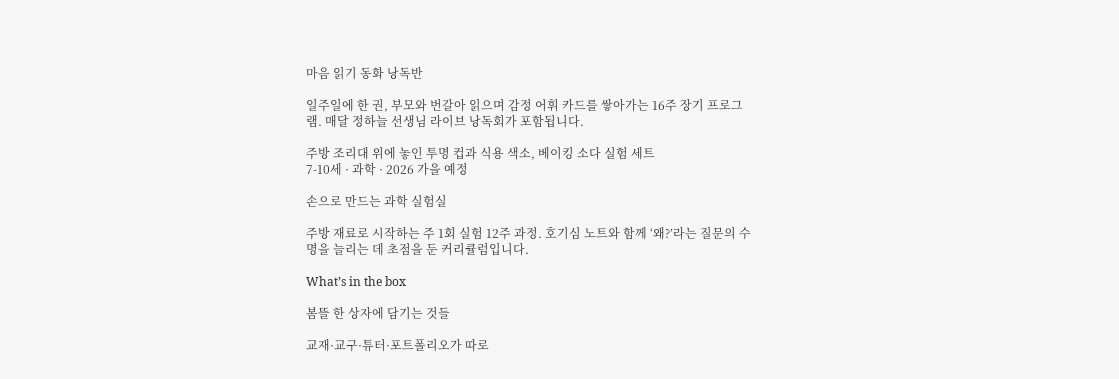마음 읽기 동화 낭독반

일주일에 한 권, 부모와 번갈아 읽으며 감정 어휘 카드를 쌓아가는 16주 장기 프로그램. 매달 정하늘 선생님 라이브 낭독회가 포함됩니다.

주방 조리대 위에 놓인 투명 컵과 식용 색소, 베이킹 소다 실험 세트
7-10세 · 과학 · 2026 가을 예정

손으로 만드는 과학 실험실

주방 재료로 시작하는 주 1회 실험 12주 과정. 호기심 노트와 함께 ‘왜?’라는 질문의 수명을 늘리는 데 초점을 둔 커리큘럼입니다.

What’s in the box

봄뜰 한 상자에 담기는 것들

교재·교구·튜터·포트폴리오가 따로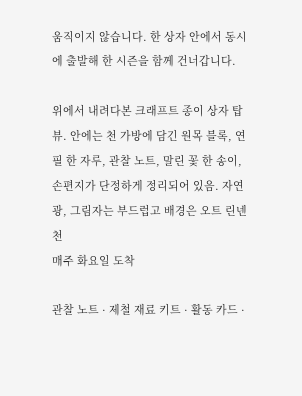움직이지 않습니다. 한 상자 안에서 동시에 출발해 한 시즌을 함께 건너갑니다.

위에서 내려다본 크래프트 종이 상자 탑뷰. 안에는 천 가방에 담긴 원목 블록, 연필 한 자루, 관찰 노트, 말린 꽃 한 송이, 손편지가 단정하게 정리되어 있음. 자연광, 그림자는 부드럽고 배경은 오트 린넨 천
매주 화요일 도착

관찰 노트 · 제철 재료 키트 · 활동 카드 ·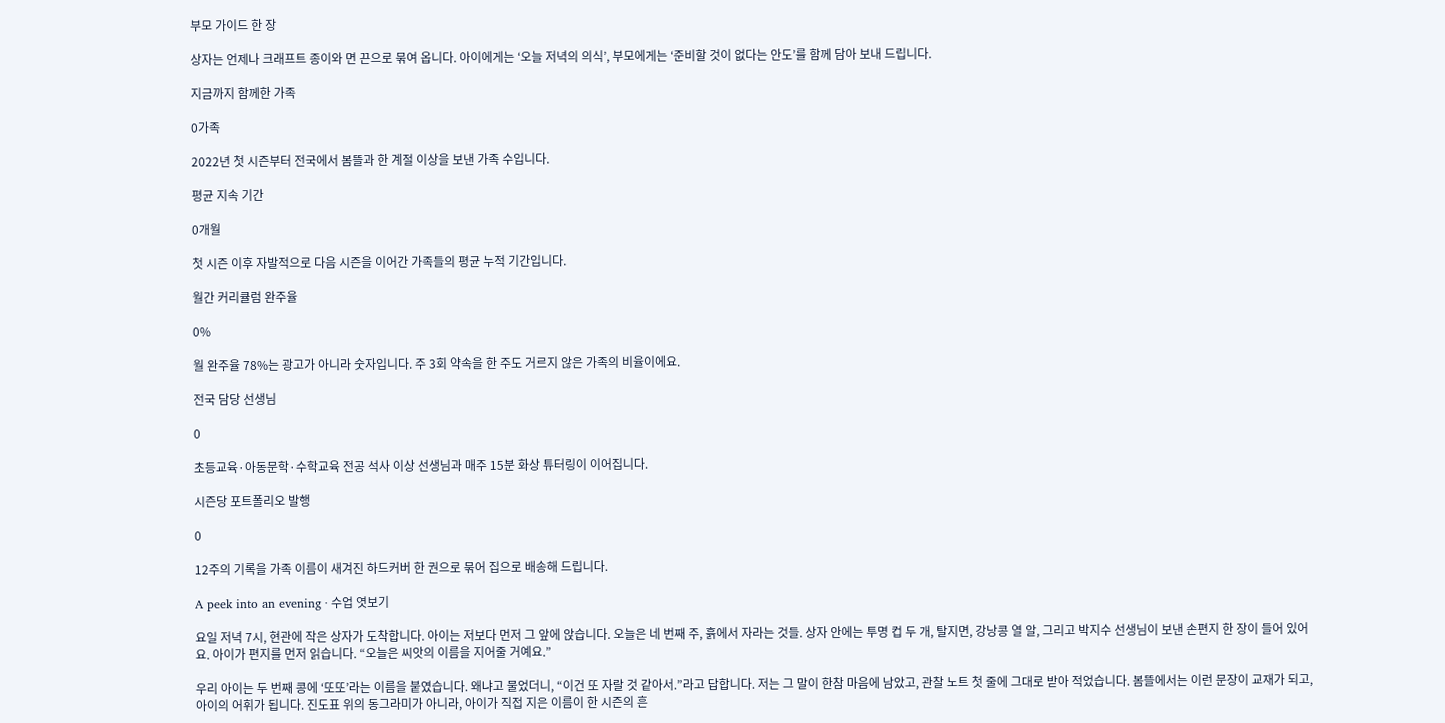부모 가이드 한 장

상자는 언제나 크래프트 종이와 면 끈으로 묶여 옵니다. 아이에게는 ‘오늘 저녁의 의식’, 부모에게는 ‘준비할 것이 없다는 안도’를 함께 담아 보내 드립니다.

지금까지 함께한 가족

0가족

2022년 첫 시즌부터 전국에서 봄뜰과 한 계절 이상을 보낸 가족 수입니다.

평균 지속 기간

0개월

첫 시즌 이후 자발적으로 다음 시즌을 이어간 가족들의 평균 누적 기간입니다.

월간 커리큘럼 완주율

0%

월 완주율 78%는 광고가 아니라 숫자입니다. 주 3회 약속을 한 주도 거르지 않은 가족의 비율이에요.

전국 담당 선생님

0

초등교육·아동문학·수학교육 전공 석사 이상 선생님과 매주 15분 화상 튜터링이 이어집니다.

시즌당 포트폴리오 발행

0

12주의 기록을 가족 이름이 새겨진 하드커버 한 권으로 묶어 집으로 배송해 드립니다.

A peek into an evening · 수업 엿보기

요일 저녁 7시, 현관에 작은 상자가 도착합니다. 아이는 저보다 먼저 그 앞에 앉습니다. 오늘은 네 번째 주, 흙에서 자라는 것들. 상자 안에는 투명 컵 두 개, 탈지면, 강낭콩 열 알, 그리고 박지수 선생님이 보낸 손편지 한 장이 들어 있어요. 아이가 편지를 먼저 읽습니다. “오늘은 씨앗의 이름을 지어줄 거예요.”

우리 아이는 두 번째 콩에 ‘또또’라는 이름을 붙였습니다. 왜냐고 물었더니, “이건 또 자랄 것 같아서.”라고 답합니다. 저는 그 말이 한참 마음에 남았고, 관찰 노트 첫 줄에 그대로 받아 적었습니다. 봄뜰에서는 이런 문장이 교재가 되고, 아이의 어휘가 됩니다. 진도표 위의 동그라미가 아니라, 아이가 직접 지은 이름이 한 시즌의 흔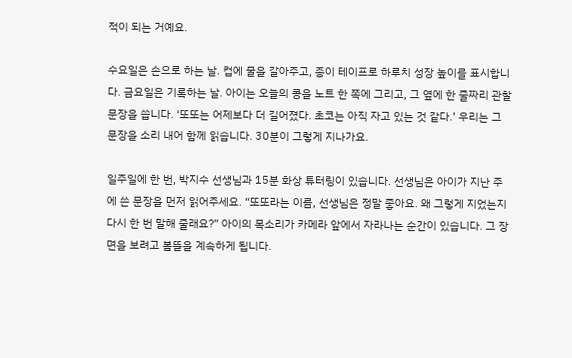적이 되는 거예요.

수요일은 손으로 하는 날. 컵에 물을 갈아주고, 종이 테이프로 하루치 성장 높이를 표시합니다. 금요일은 기록하는 날. 아이는 오늘의 콩을 노트 한 쪽에 그리고, 그 옆에 한 줄짜리 관찰 문장을 씁니다. ‘또또는 어제보다 더 길어졌다. 초코는 아직 자고 있는 것 같다.’ 우리는 그 문장을 소리 내어 함께 읽습니다. 30분이 그렇게 지나가요.

일주일에 한 번, 박지수 선생님과 15분 화상 튜터링이 있습니다. 선생님은 아이가 지난 주에 쓴 문장을 먼저 읽어주세요. “또또라는 이름, 선생님은 정말 좋아요. 왜 그렇게 지었는지 다시 한 번 말해 줄래요?” 아이의 목소리가 카메라 앞에서 자라나는 순간이 있습니다. 그 장면을 보려고 봄뜰을 계속하게 됩니다.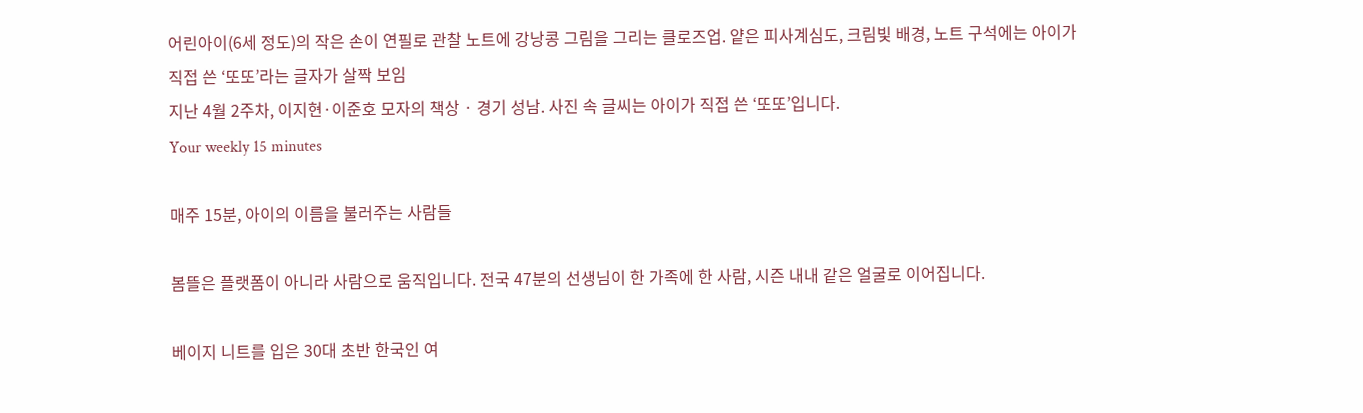어린아이(6세 정도)의 작은 손이 연필로 관찰 노트에 강낭콩 그림을 그리는 클로즈업. 얕은 피사계심도, 크림빛 배경, 노트 구석에는 아이가 직접 쓴 ‘또또’라는 글자가 살짝 보임
지난 4월 2주차, 이지현·이준호 모자의 책상 · 경기 성남. 사진 속 글씨는 아이가 직접 쓴 ‘또또’입니다.
Your weekly 15 minutes

매주 15분, 아이의 이름을 불러주는 사람들

봄뜰은 플랫폼이 아니라 사람으로 움직입니다. 전국 47분의 선생님이 한 가족에 한 사람, 시즌 내내 같은 얼굴로 이어집니다.

베이지 니트를 입은 30대 초반 한국인 여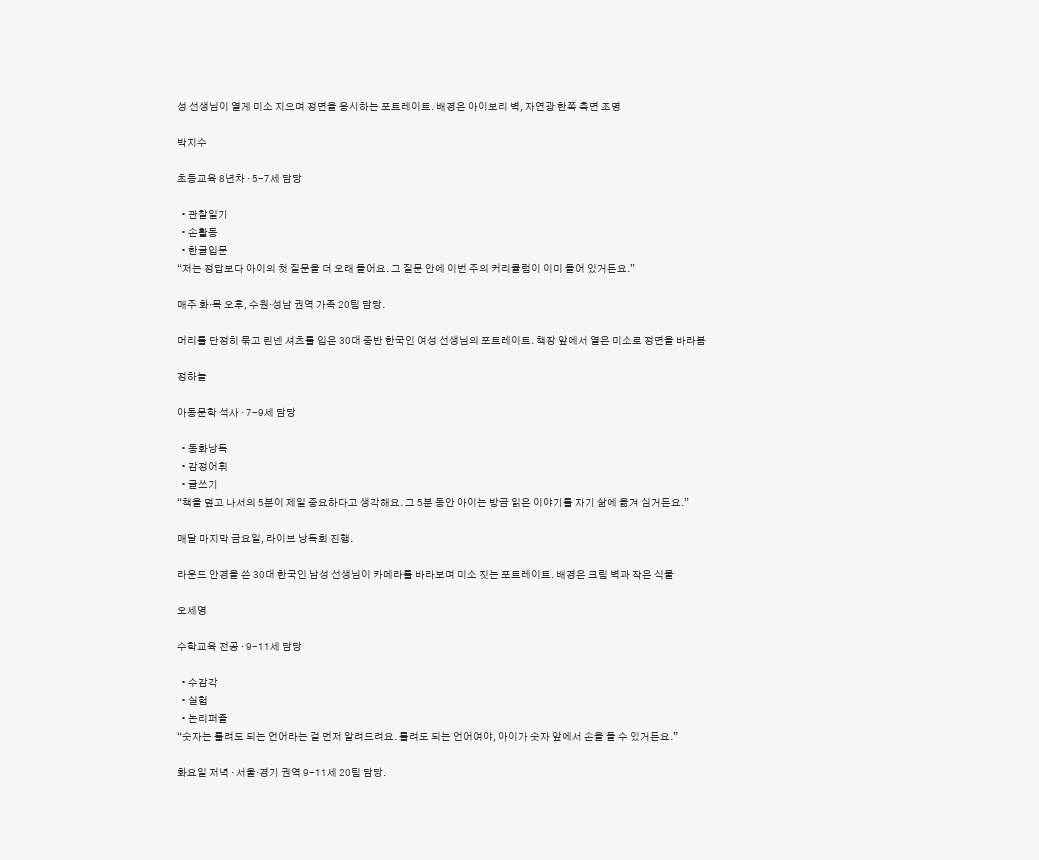성 선생님이 옅게 미소 지으며 정면을 응시하는 포트레이트. 배경은 아이보리 벽, 자연광 한쪽 측면 조명

박지수

초등교육 8년차 · 5-7세 담당

  • 관찰일기
  • 손활동
  • 한글입문
“저는 정답보다 아이의 첫 질문을 더 오래 들어요. 그 질문 안에 이번 주의 커리큘럼이 이미 들어 있거든요.”

매주 화·목 오후, 수원·성남 권역 가족 20팀 담당.

머리를 단정히 묶고 린넨 셔츠를 입은 30대 중반 한국인 여성 선생님의 포트레이트. 책장 앞에서 옅은 미소로 정면을 바라봄

정하늘

아동문학 석사 · 7-9세 담당

  • 동화낭독
  • 감정어휘
  • 글쓰기
“책을 덮고 나서의 5분이 제일 중요하다고 생각해요. 그 5분 동안 아이는 방금 읽은 이야기를 자기 삶에 옮겨 심거든요.”

매달 마지막 금요일, 라이브 낭독회 진행.

라운드 안경을 쓴 30대 한국인 남성 선생님이 카메라를 바라보며 미소 짓는 포트레이트. 배경은 크림 벽과 작은 식물

오세영

수학교육 전공 · 9-11세 담당

  • 수감각
  • 실험
  • 논리퍼즐
“숫자는 틀려도 되는 언어라는 걸 먼저 알려드려요. 틀려도 되는 언어여야, 아이가 숫자 앞에서 손을 들 수 있거든요.”

화요일 저녁 · 서울·경기 권역 9-11세 20팀 담당.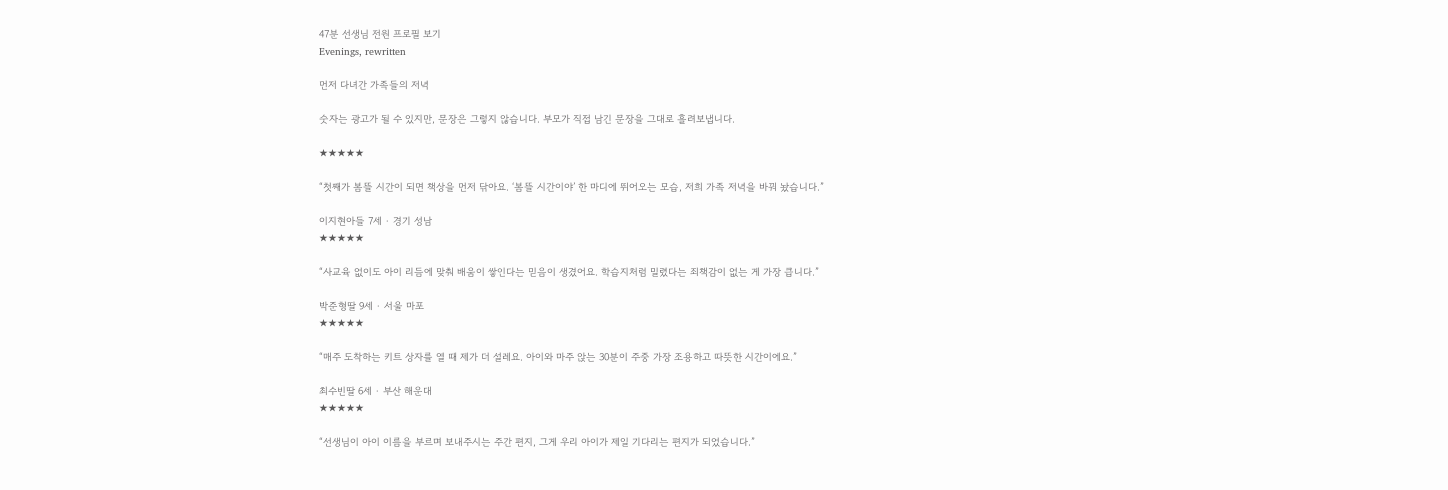47분 선생님 전원 프로필 보기
Evenings, rewritten

먼저 다녀간 가족들의 저녁

숫자는 광고가 될 수 있지만, 문장은 그렇지 않습니다. 부모가 직접 남긴 문장을 그대로 흘려보냅니다.

★★★★★

“첫째가 봄뜰 시간이 되면 책상을 먼저 닦아요. ‘봄뜰 시간이야’ 한 마디에 뛰어오는 모습, 저희 가족 저녁을 바꿔 놨습니다.”

이지현아들 7세 · 경기 성남
★★★★★

“사교육 없이도 아이 리듬에 맞춰 배움이 쌓인다는 믿음이 생겼어요. 학습지처럼 밀렸다는 죄책감이 없는 게 가장 큽니다.”

박준형딸 9세 · 서울 마포
★★★★★

“매주 도착하는 키트 상자를 열 때 제가 더 설레요. 아이와 마주 앉는 30분이 주중 가장 조용하고 따뜻한 시간이에요.”

최수빈딸 6세 · 부산 해운대
★★★★★

“선생님이 아이 이름을 부르며 보내주시는 주간 편지, 그게 우리 아이가 제일 기다리는 편지가 되었습니다.”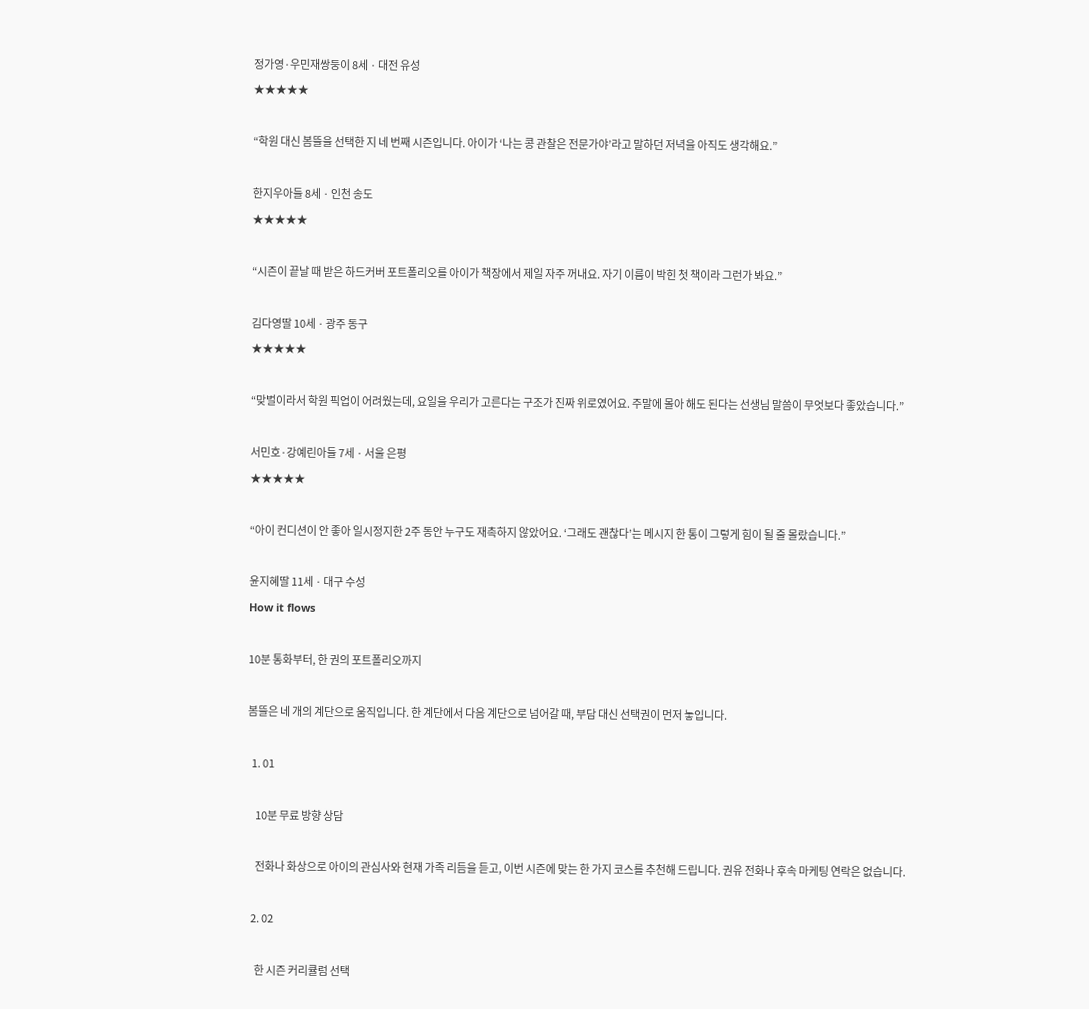정가영·우민재쌍둥이 8세 · 대전 유성
★★★★★

“학원 대신 봄뜰을 선택한 지 네 번째 시즌입니다. 아이가 ‘나는 콩 관찰은 전문가야’라고 말하던 저녁을 아직도 생각해요.”

한지우아들 8세 · 인천 송도
★★★★★

“시즌이 끝날 때 받은 하드커버 포트폴리오를 아이가 책장에서 제일 자주 꺼내요. 자기 이름이 박힌 첫 책이라 그런가 봐요.”

김다영딸 10세 · 광주 동구
★★★★★

“맞벌이라서 학원 픽업이 어려웠는데, 요일을 우리가 고른다는 구조가 진짜 위로였어요. 주말에 몰아 해도 된다는 선생님 말씀이 무엇보다 좋았습니다.”

서민호·강예린아들 7세 · 서울 은평
★★★★★

“아이 컨디션이 안 좋아 일시정지한 2주 동안 누구도 재촉하지 않았어요. ‘그래도 괜찮다’는 메시지 한 통이 그렇게 힘이 될 줄 몰랐습니다.”

윤지혜딸 11세 · 대구 수성
How it flows

10분 통화부터, 한 권의 포트폴리오까지

봄뜰은 네 개의 계단으로 움직입니다. 한 계단에서 다음 계단으로 넘어갈 때, 부담 대신 선택권이 먼저 놓입니다.

  1. 01

    10분 무료 방향 상담

    전화나 화상으로 아이의 관심사와 현재 가족 리듬을 듣고, 이번 시즌에 맞는 한 가지 코스를 추천해 드립니다. 권유 전화나 후속 마케팅 연락은 없습니다.

  2. 02

    한 시즌 커리큘럼 선택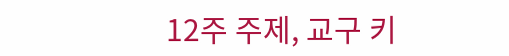12주 주제, 교구 키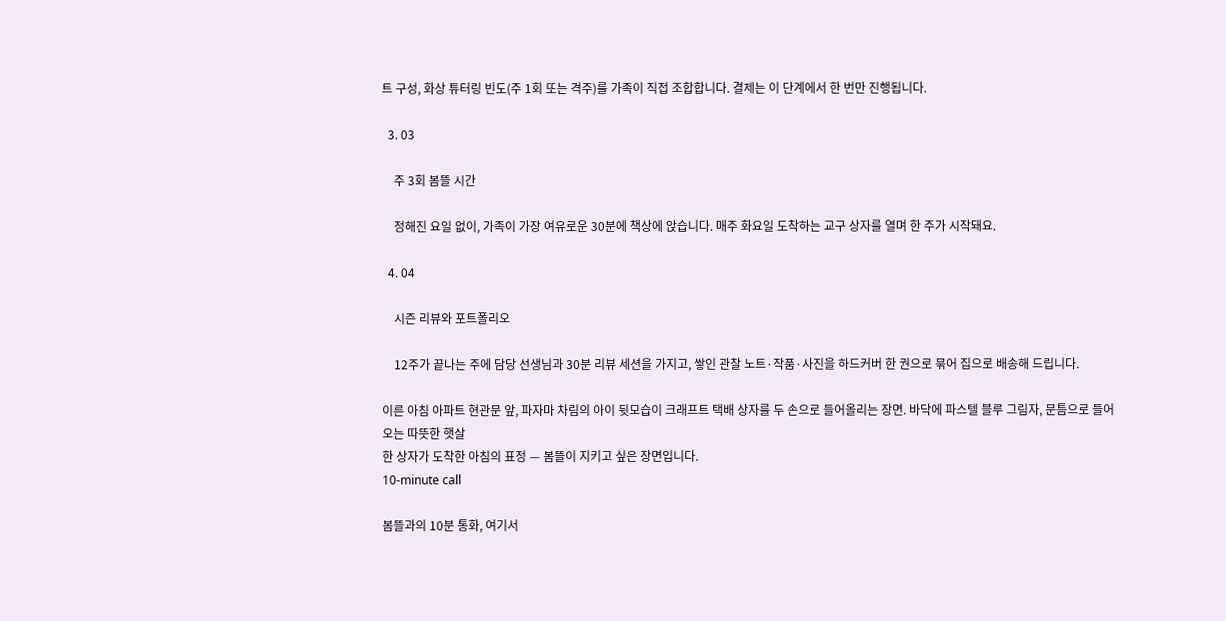트 구성, 화상 튜터링 빈도(주 1회 또는 격주)를 가족이 직접 조합합니다. 결제는 이 단계에서 한 번만 진행됩니다.

  3. 03

    주 3회 봄뜰 시간

    정해진 요일 없이, 가족이 가장 여유로운 30분에 책상에 앉습니다. 매주 화요일 도착하는 교구 상자를 열며 한 주가 시작돼요.

  4. 04

    시즌 리뷰와 포트폴리오

    12주가 끝나는 주에 담당 선생님과 30분 리뷰 세션을 가지고, 쌓인 관찰 노트·작품·사진을 하드커버 한 권으로 묶어 집으로 배송해 드립니다.

이른 아침 아파트 현관문 앞, 파자마 차림의 아이 뒷모습이 크래프트 택배 상자를 두 손으로 들어올리는 장면. 바닥에 파스텔 블루 그림자, 문틈으로 들어오는 따뜻한 햇살
한 상자가 도착한 아침의 표정 — 봄뜰이 지키고 싶은 장면입니다.
10-minute call

봄뜰과의 10분 통화, 여기서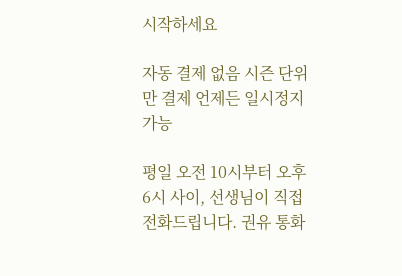시작하세요

자동 결제 없음 시즌 단위만 결제 언제든 일시정지 가능

평일 오전 10시부터 오후 6시 사이, 선생님이 직접 전화드립니다. 권유 통화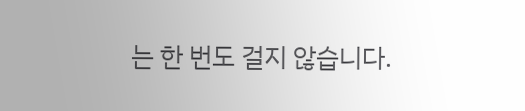는 한 번도 걸지 않습니다.